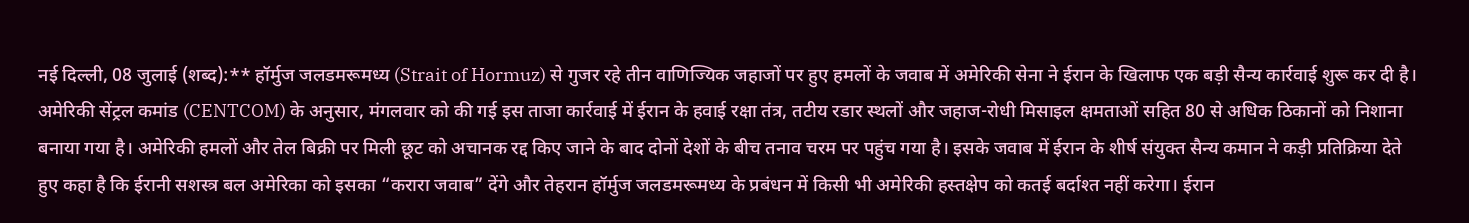नई दिल्ली, 08 जुलाई (शब्द):** हॉर्मुज जलडमरूमध्य (Strait of Hormuz) से गुजर रहे तीन वाणिज्यिक जहाजों पर हुए हमलों के जवाब में अमेरिकी सेना ने ईरान के खिलाफ एक बड़ी सैन्य कार्रवाई शुरू कर दी है। अमेरिकी सेंट्रल कमांड (CENTCOM) के अनुसार, मंगलवार को की गई इस ताजा कार्रवाई में ईरान के हवाई रक्षा तंत्र, तटीय रडार स्थलों और जहाज-रोधी मिसाइल क्षमताओं सहित 80 से अधिक ठिकानों को निशाना बनाया गया है। अमेरिकी हमलों और तेल बिक्री पर मिली छूट को अचानक रद्द किए जाने के बाद दोनों देशों के बीच तनाव चरम पर पहुंच गया है। इसके जवाब में ईरान के शीर्ष संयुक्त सैन्य कमान ने कड़ी प्रतिक्रिया देते हुए कहा है कि ईरानी सशस्त्र बल अमेरिका को इसका “करारा जवाब” देंगे और तेहरान हॉर्मुज जलडमरूमध्य के प्रबंधन में किसी भी अमेरिकी हस्तक्षेप को कतई बर्दाश्त नहीं करेगा। ईरान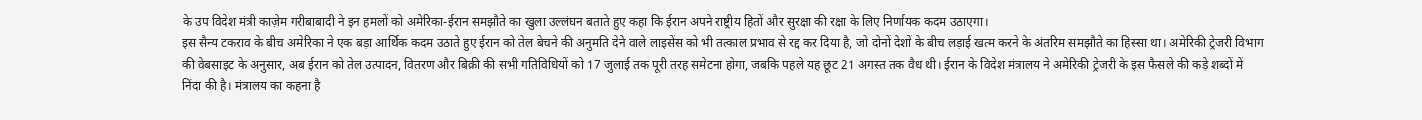के उप विदेश मंत्री काज़ेम गरीबाबादी ने इन हमलों को अमेरिका-ईरान समझौते का खुला उल्लंघन बताते हुए कहा कि ईरान अपने राष्ट्रीय हितों और सुरक्षा की रक्षा के लिए निर्णायक कदम उठाएगा।
इस सैन्य टकराव के बीच अमेरिका ने एक बड़ा आर्थिक कदम उठाते हुए ईरान को तेल बेचने की अनुमति देने वाले लाइसेंस को भी तत्काल प्रभाव से रद्द कर दिया है, जो दोनों देशों के बीच लड़ाई खत्म करने के अंतरिम समझौते का हिस्सा था। अमेरिकी ट्रेजरी विभाग की वेबसाइट के अनुसार, अब ईरान को तेल उत्पादन, वितरण और बिक्री की सभी गतिविधियों को 17 जुलाई तक पूरी तरह समेटना होगा, जबकि पहले यह छूट 21 अगस्त तक वैध थी। ईरान के विदेश मंत्रालय ने अमेरिकी ट्रेजरी के इस फैसले की कड़े शब्दों में निंदा की है। मंत्रालय का कहना है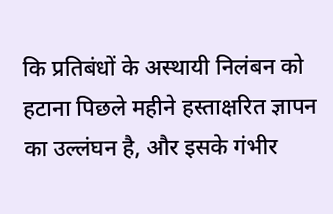कि प्रतिबंधों के अस्थायी निलंबन को हटाना पिछले महीने हस्ताक्षरित ज्ञापन का उल्लंघन है, और इसके गंभीर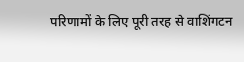परिणामों के लिए पूरी तरह से वाशिंगटन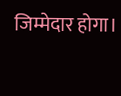जिम्मेदार होगा।